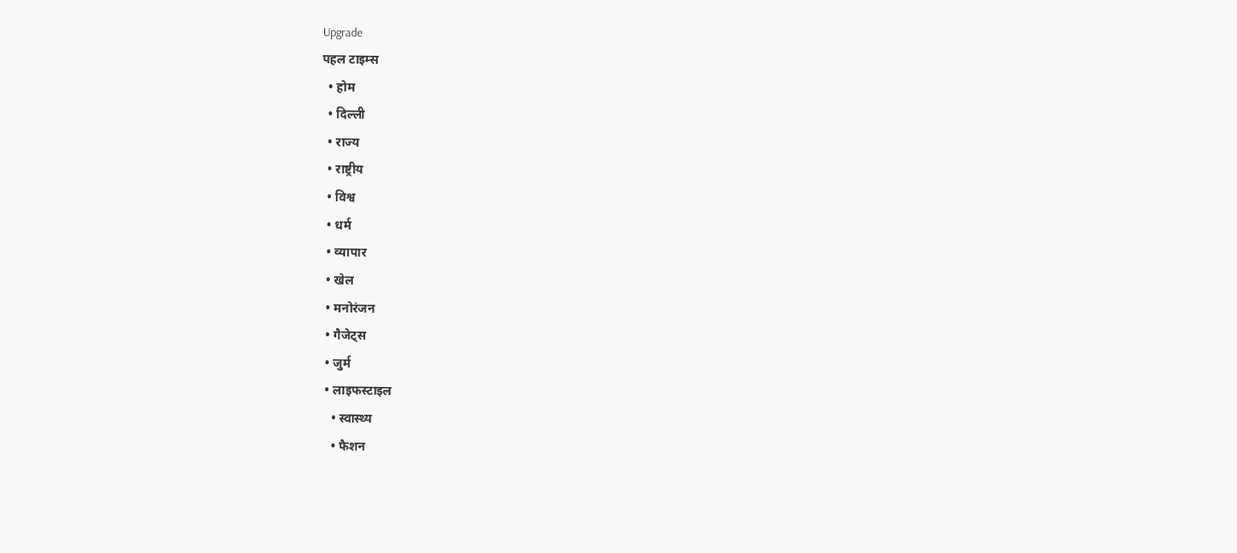Upgrade
पहल टाइम्स
  • होम
  • दिल्ली
  • राज्य
  • राष्ट्रीय
  • विश्व
  • धर्म
  • व्यापार
  • खेल
  • मनोरंजन
  • गैजेट्स
  • जुर्म
  • लाइफस्टाइल
    • स्वास्थ्य
    • फैशन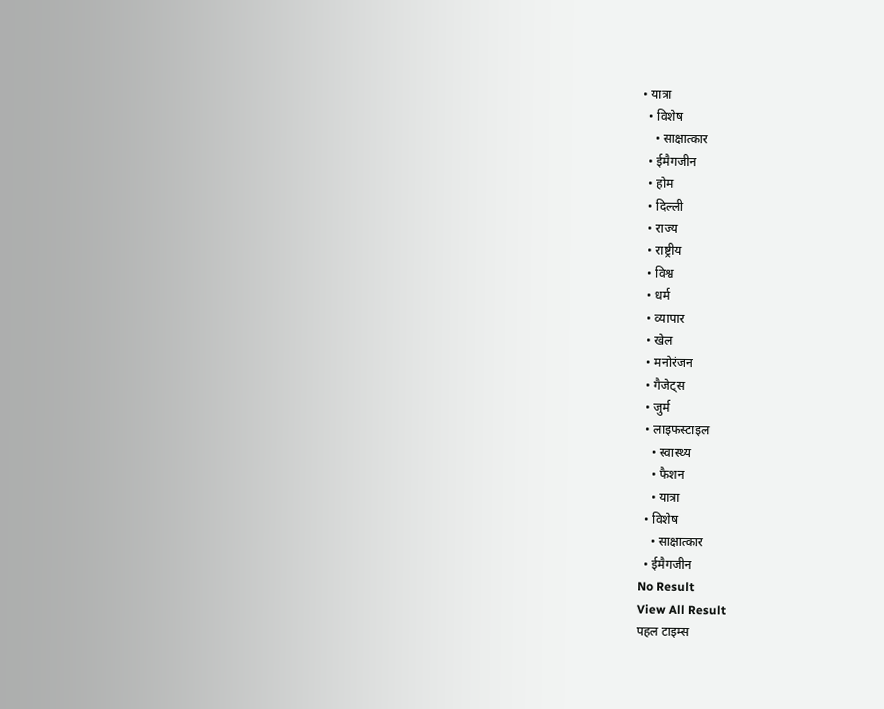• यात्रा
  • विशेष
    • साक्षात्कार
  • ईमैगजीन
  • होम
  • दिल्ली
  • राज्य
  • राष्ट्रीय
  • विश्व
  • धर्म
  • व्यापार
  • खेल
  • मनोरंजन
  • गैजेट्स
  • जुर्म
  • लाइफस्टाइल
    • स्वास्थ्य
    • फैशन
    • यात्रा
  • विशेष
    • साक्षात्कार
  • ईमैगजीन
No Result
View All Result
पहल टाइम्स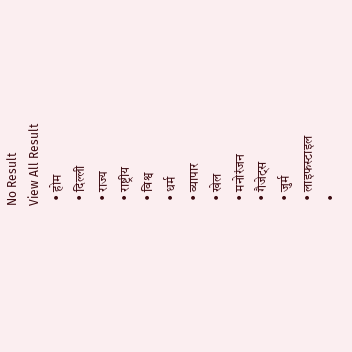No Result
View All Result
  • होम
  • दिल्ली
  • राज्य
  • राष्ट्रीय
  • विश्व
  • धर्म
  • व्यापार
  • खेल
  • मनोरंजन
  • गैजेट्स
  • जुर्म
  • लाइफस्टाइल
  •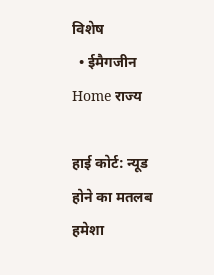विशेष
  • ईमैगजीन
Home राज्य

हाई कोर्ट: न्यूड होने का मतलब हमेशा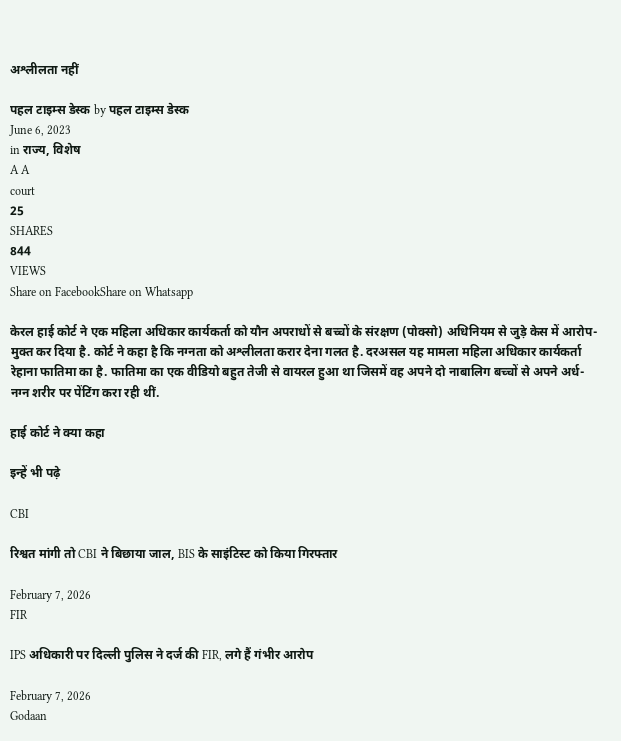अश्लीलता नहीं

पहल टाइम्स डेस्क by पहल टाइम्स डेस्क
June 6, 2023
in राज्य, विशेष
A A
court
25
SHARES
844
VIEWS
Share on FacebookShare on Whatsapp

केरल हाई कोर्ट ने एक महिला अधिकार कार्यकर्ता को यौन अपराधों से बच्चों के संरक्षण (पोक्सो) अधिनियम से जुड़े केस में आरोप-मुक्त कर दिया है. कोर्ट ने कहा है कि नग्नता को अश्लीलता करार देना गलत है. दरअसल यह मामला महिला अधिकार कार्यकर्ता रेहाना फातिमा का है. फातिमा का एक वीडियो बहुत तेजी से वायरल हुआ था जिसमें वह अपने दो नाबालिग बच्चों से अपने अर्ध-नग्न शरीर पर पेंटिंग करा रही थीं.

हाई कोर्ट ने क्या कहा

इन्हें भी पढ़े

CBI

रिश्वत मांगी तो CBI ने बिछाया जाल, BIS के साइंटिस्ट को किया गिरफ्तार

February 7, 2026
FIR

IPS अधिकारी पर दिल्ली पुलिस ने दर्ज की FIR, लगे हैं गंभीर आरोप

February 7, 2026
Godaan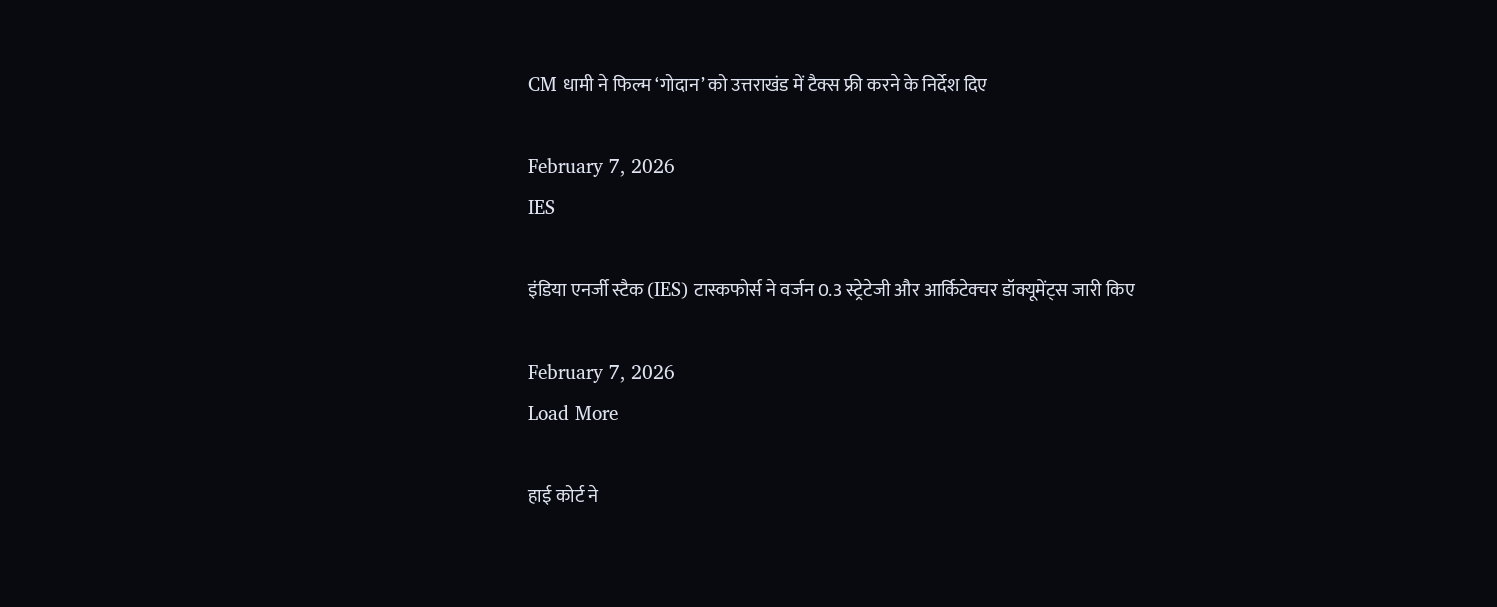CM धामी ने फिल्म ‘गोदान’ को उत्तराखंड में टैक्स फ्री करने के निर्देश दिए

February 7, 2026
IES

इंडिया एनर्जी स्टैक (IES) टास्कफोर्स ने वर्जन 0.3 स्ट्रेटेजी और आर्किटेक्चर डॉक्यूमेंट्स जारी किए

February 7, 2026
Load More

हाई कोर्ट ने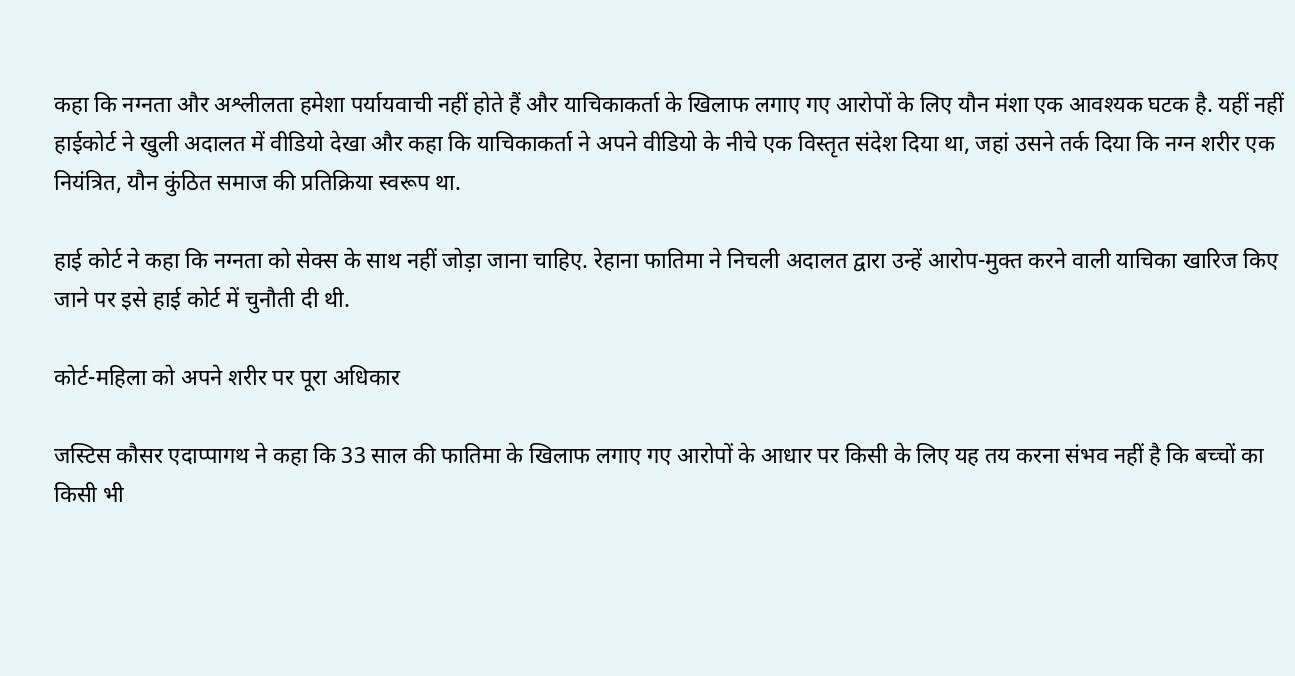कहा कि नग्नता और अश्लीलता हमेशा पर्यायवाची नहीं होते हैं और याचिकाकर्ता के खिलाफ लगाए गए आरोपों के लिए यौन मंशा एक आवश्यक घटक है. यहीं नहीं हाईकोर्ट ने खुली अदालत में वीडियो देखा और कहा कि याचिकाकर्ता ने अपने वीडियो के नीचे एक विस्तृत संदेश दिया था, जहां उसने तर्क दिया कि नग्न शरीर एक नियंत्रित, यौन कुंठित समाज की प्रतिक्रिया स्वरूप था.

हाई कोर्ट ने कहा कि नग्नता को सेक्स के साथ नहीं जोड़ा जाना चाहिए. रेहाना फातिमा ने निचली अदालत द्वारा उन्हें आरोप-मुक्त करने वाली याचिका खारिज किए जाने पर इसे हाई कोर्ट में चुनौती दी थी.

कोर्ट-महिला को अपने शरीर पर पूरा अधिकार

जस्टिस कौसर एदाप्पागथ ने कहा कि 33 साल की फातिमा के खिलाफ लगाए गए आरोपों के आधार पर किसी के लिए यह तय करना संभव नहीं है कि बच्चों का किसी भी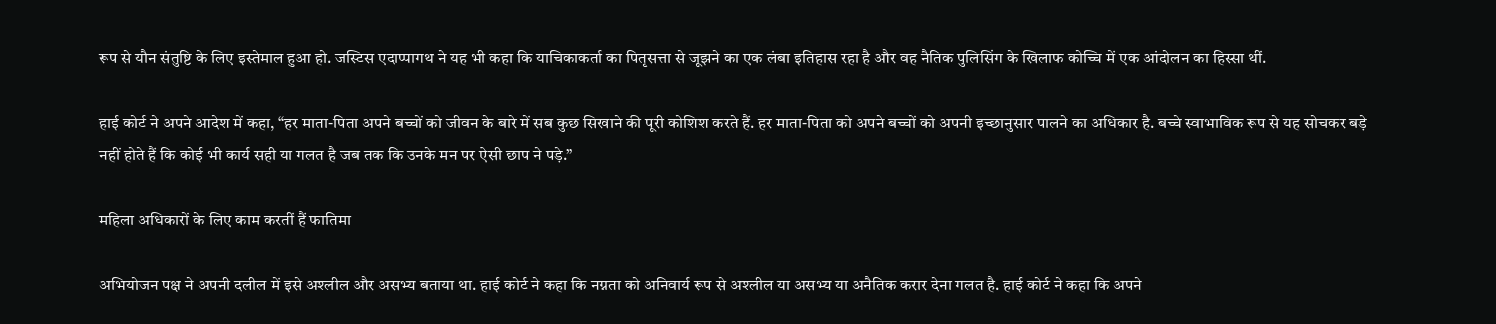रूप से यौन संतुष्टि के लिए इस्तेमाल हुआ हो. जस्टिस एदाप्पागथ ने यह भी कहा कि याचिकाकर्ता का पितृसत्ता से जूझने का एक लंबा इतिहास रहा है और वह नैतिक पुलिसिंग के खिलाफ कोच्चि में एक आंदोलन का हिस्सा थीं.

हाई कोर्ट ने अपने आदेश में कहा, “हर माता-पिता अपने बच्चों को जीवन के बारे में सब कुछ सिखाने की पूरी कोशिश करते हैं. हर माता-पिता को अपने बच्चों को अपनी इच्छानुसार पालने का अधिकार है. बच्चे स्वाभाविक रूप से यह सोचकर बड़े नहीं होते हैं कि कोई भी कार्य सही या गलत है जब तक कि उनके मन पर ऐसी छाप ने पड़े.”

महिला अधिकारों के लिए काम करतीं हैं फातिमा

अभियोजन पक्ष ने अपनी दलील में इसे अश्लील और असभ्य बताया था. हाई कोर्ट ने कहा कि नग्नता को अनिवार्य रूप से अश्लील या असभ्य या अनैतिक करार देना गलत है. हाई कोर्ट ने कहा कि अपने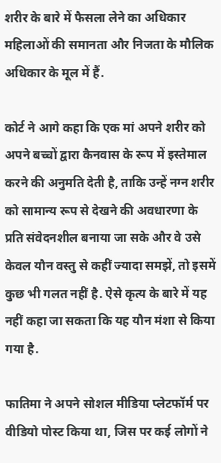शरीर के बारे में फैसला लेने का अधिकार महिलाओं की समानता और निजता के मौलिक अधिकार के मूल में हैं.

कोर्ट ने आगे कहा कि एक मां अपने शरीर को अपने बच्चों द्वारा कैनवास के रूप में इस्तेमाल करने की अनुमति देती है, ताकि उन्हें नग्न शरीर को सामान्य रूप से देखने की अवधारणा के प्रति संवेदनशील बनाया जा सके और वे उसे केवल यौन वस्तु से कहीं ज्यादा समझें, तो इसमें कुछ भी गलत नहीं है. ऐसे कृत्य के बारे में यह नहीं कहा जा सकता कि यह यौन मंशा से किया गया है.

फातिमा ने अपने सोशल मीडिया प्लेटफॉर्म पर वीडियो पोस्ट किया था, जिस पर कई लोगों ने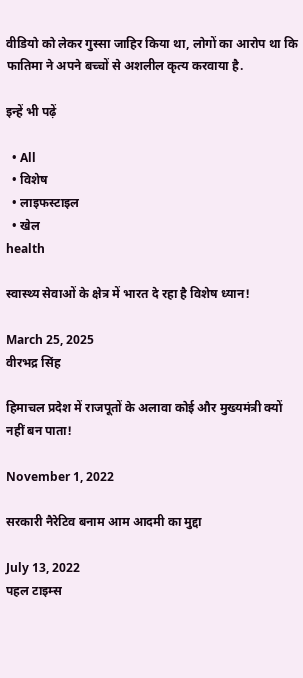वीडियो को लेकर गुस्सा जाहिर किया था, लोगों का आरोप था कि फातिमा ने अपने बच्चों से अशलील कृत्य करवाया है.

इन्हें भी पढ़ें

  • All
  • विशेष
  • लाइफस्टाइल
  • खेल
health

स्वास्थ्य सेवाओं के क्षेत्र में भारत दे रहा है विशेष ध्यान!

March 25, 2025
वीरभद्र सिंह

हिमाचल प्रदेश में राजपूतों के अलावा कोई और मुख्यमंत्री क्यों नहीं बन पाता!

November 1, 2022

सरकारी नैरेटिव बनाम आम आदमी का मुद्दा

July 13, 2022
पहल टाइम्स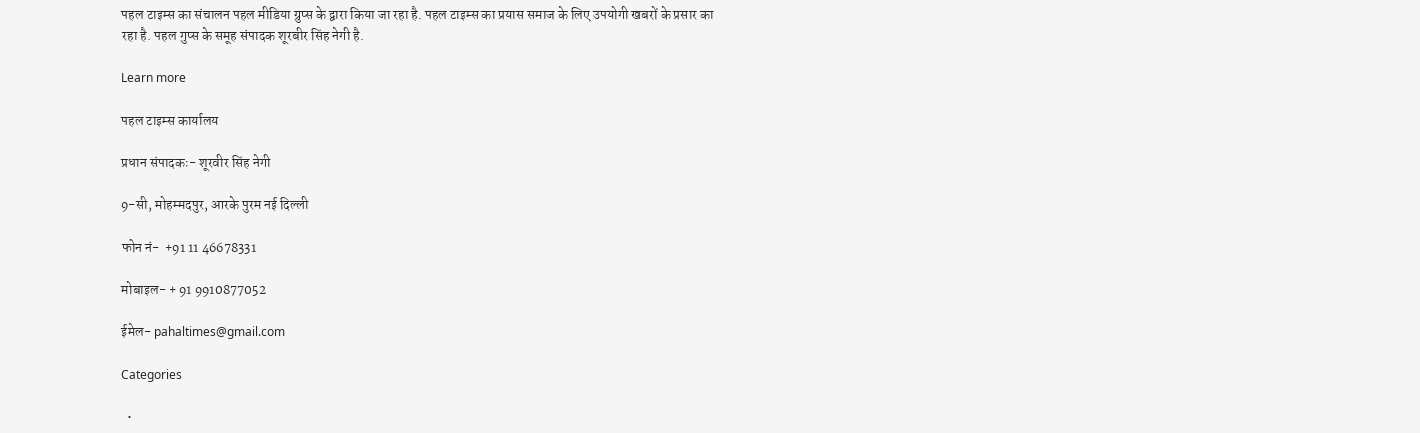पहल टाइम्स का संचालन पहल मीडिया ग्रुप्स के द्वारा किया जा रहा है. पहल टाइम्स का प्रयास समाज के लिए उपयोगी खबरों के प्रसार का रहा है. पहल गुप्स के समूह संपादक शूरबीर सिंह नेगी है.

Learn more

पहल टाइम्स कार्यालय

प्रधान संपादकः- शूरवीर सिंह नेगी

9-सी, मोहम्मदपुर, आरके पुरम नई दिल्ली

फोन नं-  +91 11 46678331

मोबाइल- + 91 9910877052

ईमेल- pahaltimes@gmail.com

Categories

  •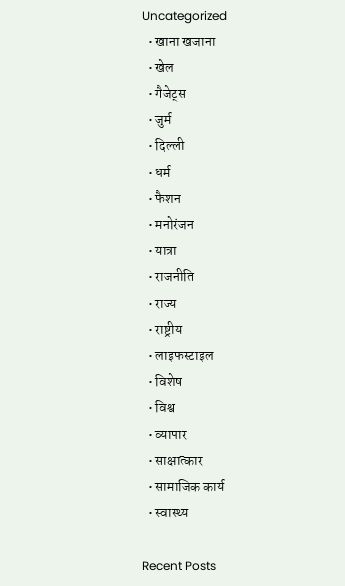Uncategorized
  • खाना खजाना
  • खेल
  • गैजेट्स
  • जुर्म
  • दिल्ली
  • धर्म
  • फैशन
  • मनोरंजन
  • यात्रा
  • राजनीति
  • राज्य
  • राष्ट्रीय
  • लाइफस्टाइल
  • विशेष
  • विश्व
  • व्यापार
  • साक्षात्कार
  • सामाजिक कार्य
  • स्वास्थ्य

Recent Posts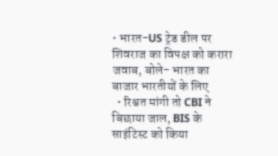• भारत-US ट्रेड डील पर शिवराज का विपक्ष को करारा जवाब, बोले- भारत का बाजार भारतीयों के लिए
  • रिश्वत मांगी तो CBI ने बिछाया जाल, BIS के साइंटिस्ट को किया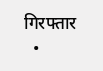गिरफ्तार
  •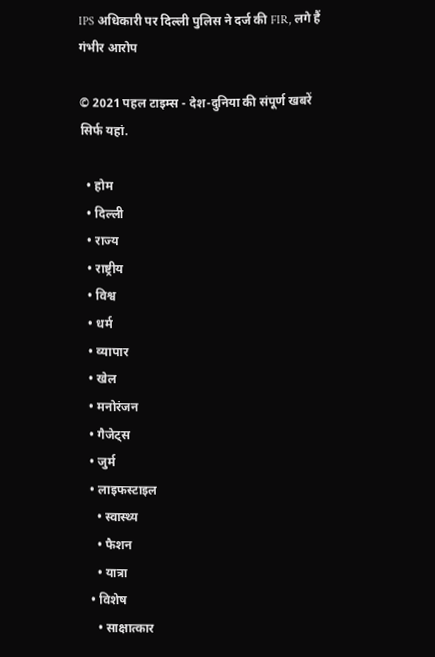IPS अधिकारी पर दिल्ली पुलिस ने दर्ज की FIR, लगे हैं गंभीर आरोप

© 2021 पहल टाइम्स - देश-दुनिया की संपूर्ण खबरें सिर्फ यहां.

  • होम
  • दिल्ली
  • राज्य
  • राष्ट्रीय
  • विश्व
  • धर्म
  • व्यापार
  • खेल
  • मनोरंजन
  • गैजेट्स
  • जुर्म
  • लाइफस्टाइल
    • स्वास्थ्य
    • फैशन
    • यात्रा
  • विशेष
    • साक्षात्कार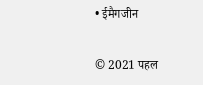• ईमैगजीन

© 2021 पहल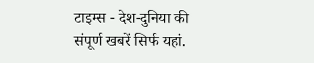टाइम्स - देश-दुनिया की संपूर्ण खबरें सिर्फ यहां.